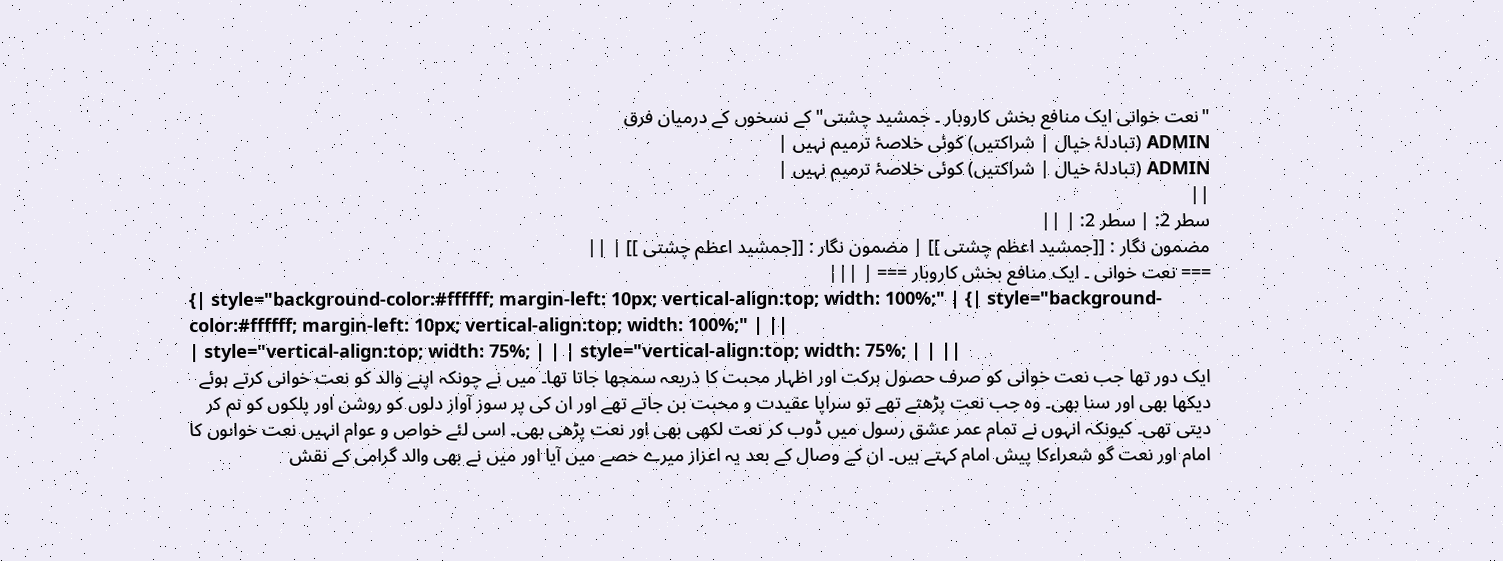"نعت خوانی ایک منافع بخش کاروبار ۔ جمشید چشتی" کے نسخوں کے درمیان فرق
ADMIN (تبادلۂ خیال | شراکتیں) کوئی خلاصۂ ترمیم نہیں |
ADMIN (تبادلۂ خیال | شراکتیں) کوئی خلاصۂ ترمیم نہیں |
||
سطر 2: | سطر 2: | ||
مضمون نگار : [[جمشید اعظم چشتی ]] | مضمون نگار : [[جمشید اعظم چشتی ]] | ||
=== نعت خوانی ۔ ایک منافع بخش کاروبار === | |||
{| style="background-color:#ffffff; margin-left: 10px; vertical-align:top; width: 100%;" | {| style="background-color:#ffffff; margin-left: 10px; vertical-align:top; width: 100%;" | ||
| style="vertical-align:top; width: 75%; | | | style="vertical-align:top; width: 75%; | | ||
ایک دور تھا جب نعت خوانی کو صرف حصول برکت اور اظہار محبت کا ذریعہ سمجھا جاتا تھا۔ میں نے چونکہ اپنے والد کو نعت خوانی کرتے ہوئے دیکھا بھی اور سنا بھی۔ وہ جب نعت پڑھتے تھے تو سراپا عقیدت و محبت بن جاتے تھے اور ان کی پر سوز آواز دلوں کو روشن اور پلکوں کو نم کر دیتی تھی۔ کیونکہ انہوں نے تمام عمر عشق رسول میں ڈوب کر نعت لکھی بھی اور نعت پڑھی بھی۔ اسی لئے خواص و عوام انہیں نعت خواںوں کا امام اور نعت گو شعراءکا پیش امام کہتے ہیں۔ ان کے وصال کے بعد یہ اعزاز میرے حصے میں آیا اور میں نے بھی والد گرامی کے نقش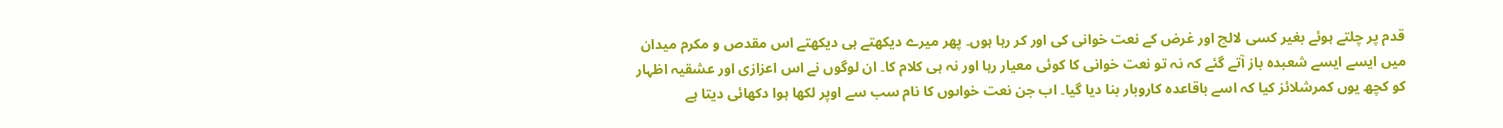قدم پر چلتے ہوئے بغیر کسی لالچ اور غرض کے نعت خوانی کی اور کر رہا ہوں۔ پھر میرے دیکھتے ہی دیکھتے اس مقدص و مکرم میدان میں ایسے ایسے شعبدہ باز آتے گئے کہ نہ تو نعت خوانی کا کوئی معیار رہا اور نہ ہی کلام کا۔ ان لوگوں نے اس اعزازی اور عشقیہ اظہار کو کچھ یوں کمرشلائز کیا کہ اسے باقاعدہ کاروبار بنا دیا گیا۔ اب جن نعت خواںوں کا نام سب سے اوپر لکھا ہوا دکھائی دیتا ہے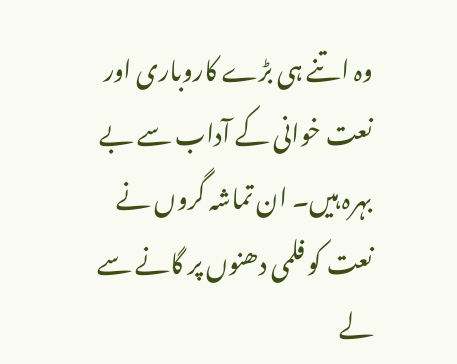وہ اتنے ہی بڑے کاروباری اور نعت خوانی کے آداب سے بے بہرہ ہیں۔ ان تماشہ گروں نے نعت کو فلمی دھنوں پر گانے سے لے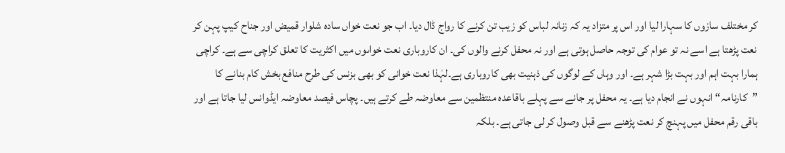کر مختلف سازوں کا سہارا لیا اور اس پر متزاد یہ کہ زنانہ لباس کو زیب تن کرنے کا رواج ڈال دیا۔ اب جو نعت خواں سادہ شلوار قمیض اور جناح کیپ پہن کر نعت پڑھتا ہے اسے نہ تو عوام کی توجہ حاصل ہوتی ہے اور نہ محفل کرنے والوں کی۔ ان کاروباری نعت خواںوں میں اکثریت کا تعلق کراچی سے ہے۔ کراچی ہمارا بہت اہم اور بہت بڑا شہر ہے۔ اور وہاں کے لوگوں کی ذہنیت بھی کاروباری ہے۔لہٰذا نعت خوانی کو بھی بزنس کی طرح منافع بخش کام بنانے کا ”کارنامہ“ انہوں نے انجام دیا ہے۔ یہ محفل پر جانے سے پہلے باقاعدہ منتظمین سے معاوضہ طے کرتے ہیں۔ پچاس فیصد معاوضہ ایڈوانس لیا جاتا ہے اور باقی رقم محفل میں پہنچ کر نعت پڑھنے سے قبل وصول کر لی جاتی ہے۔ بلکہ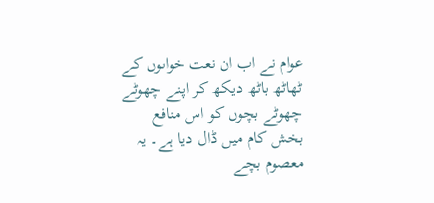عوام نے اب ان نعت خواںوں کے ٹھاٹھ باٹھ دیکھ کر اپنے چھوٹے چھوٹے بچوں کو اس منافع بخش کام میں ڈال دیا ہے۔ یہ معصوم بچے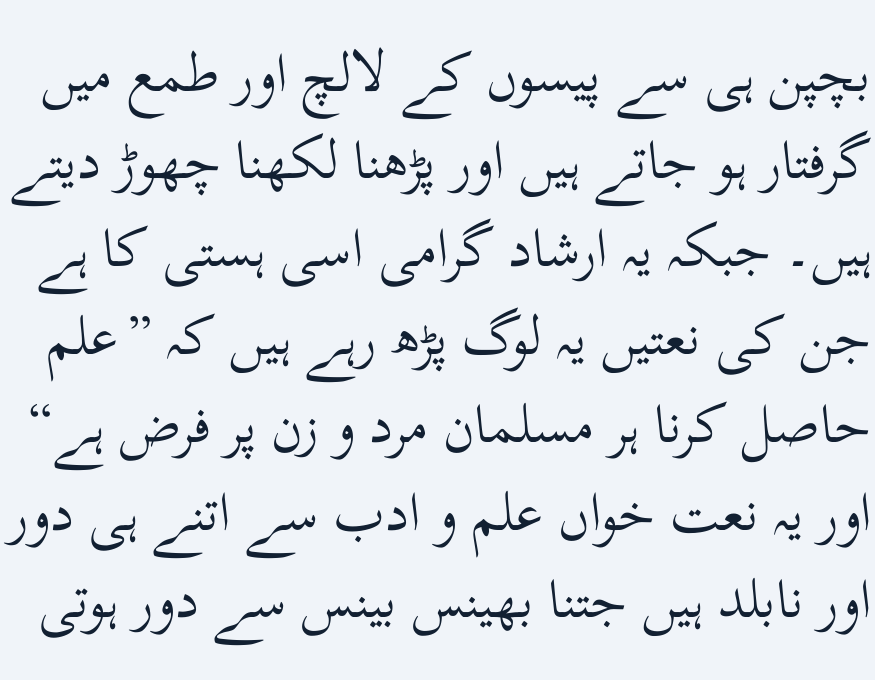بچپن ہی سے پیسوں کے لالچ اور طمع میں گرفتار ہو جاتے ہیں اور پڑھنا لکھنا چھوڑ دیتے ہیں۔ جبکہ یہ ارشاد گرامی اسی ہستی کا ہے جن کی نعتیں یہ لوگ پڑھ رہے ہیں کہ ”علم حاصل کرنا ہر مسلمان مرد و زن پر فرض ہے“ اور یہ نعت خواں علم و ادب سے اتنے ہی دور اور نابلد ہیں جتنا بھینس بینس سے دور ہوتی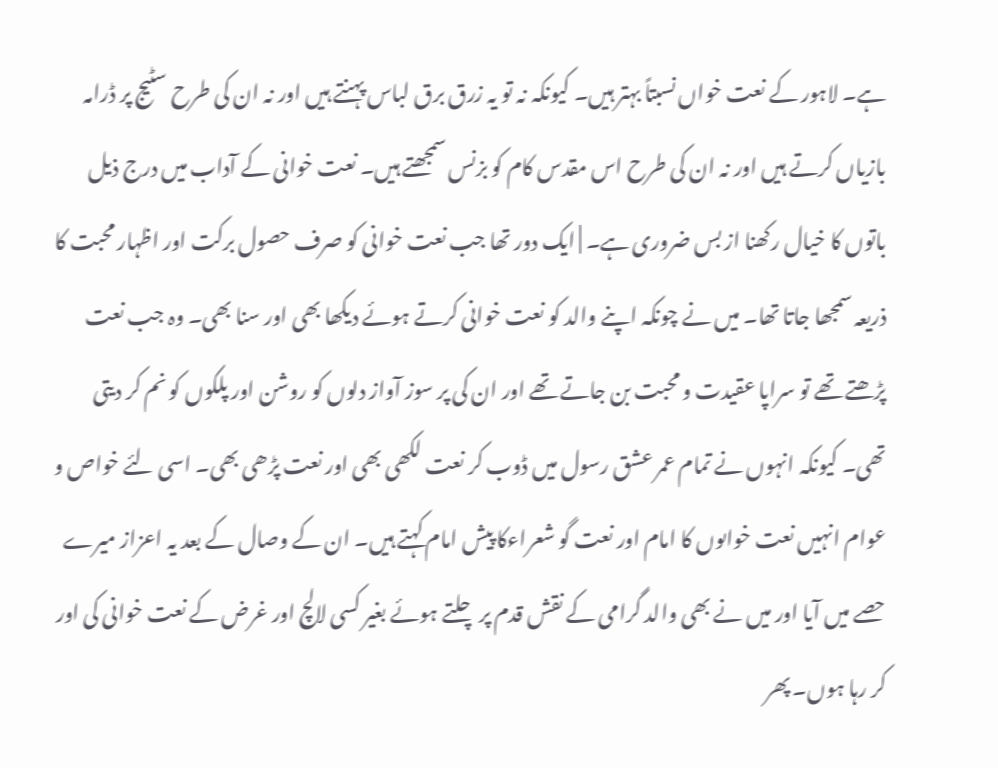ہے۔ لاہور کے نعت خواں نسبتاً بہتر ہیں۔ کیونکہ نہ تو یہ زرق برق لباس پہنتے ہیں اور نہ ان کی طرح سٹیج پر ڈرامہ بازیاں کرتے ہیں اور نہ ان کی طرح اس مقدس کام کو بزنس سمجھتے ہیں۔ نعت خوانی کے آداب میں درج ذیل باتوں کا خیال رکھنا از بس ضروری ہے۔ | ایک دور تھا جب نعت خوانی کو صرف حصول برکت اور اظہار محبت کا ذریعہ سمجھا جاتا تھا۔ میں نے چونکہ اپنے والد کو نعت خوانی کرتے ہوئے دیکھا بھی اور سنا بھی۔ وہ جب نعت پڑھتے تھے تو سراپا عقیدت و محبت بن جاتے تھے اور ان کی پر سوز آواز دلوں کو روشن اور پلکوں کو نم کر دیتی تھی۔ کیونکہ انہوں نے تمام عمر عشق رسول میں ڈوب کر نعت لکھی بھی اور نعت پڑھی بھی۔ اسی لئے خواص و عوام انہیں نعت خواںوں کا امام اور نعت گو شعراءکا پیش امام کہتے ہیں۔ ان کے وصال کے بعد یہ اعزاز میرے حصے میں آیا اور میں نے بھی والد گرامی کے نقش قدم پر چلتے ہوئے بغیر کسی لالچ اور غرض کے نعت خوانی کی اور کر رہا ہوں۔ پھر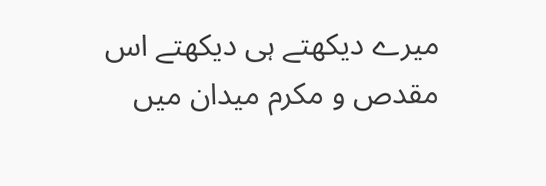میرے دیکھتے ہی دیکھتے اس مقدص و مکرم میدان میں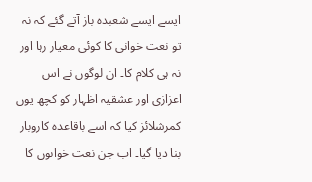ایسے ایسے شعبدہ باز آتے گئے کہ نہ تو نعت خوانی کا کوئی معیار رہا اور نہ ہی کلام کا۔ ان لوگوں نے اس اعزازی اور عشقیہ اظہار کو کچھ یوں کمرشلائز کیا کہ اسے باقاعدہ کاروبار بنا دیا گیا۔ اب جن نعت خواںوں کا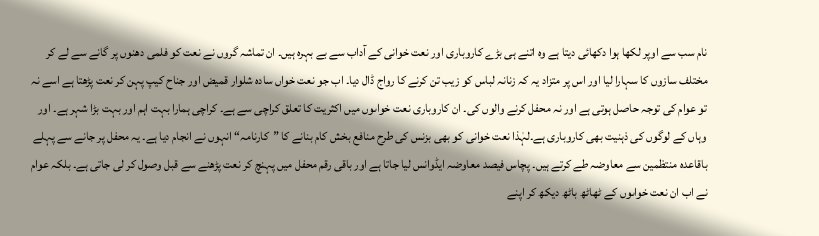نام سب سے اوپر لکھا ہوا دکھائی دیتا ہے وہ اتنے ہی بڑے کاروباری اور نعت خوانی کے آداب سے بے بہرہ ہیں۔ ان تماشہ گروں نے نعت کو فلمی دھنوں پر گانے سے لے کر مختلف سازوں کا سہارا لیا اور اس پر متزاد یہ کہ زنانہ لباس کو زیب تن کرنے کا رواج ڈال دیا۔ اب جو نعت خواں سادہ شلوار قمیض اور جناح کیپ پہن کر نعت پڑھتا ہے اسے نہ تو عوام کی توجہ حاصل ہوتی ہے اور نہ محفل کرنے والوں کی۔ ان کاروباری نعت خواںوں میں اکثریت کا تعلق کراچی سے ہے۔ کراچی ہمارا بہت اہم اور بہت بڑا شہر ہے۔ اور وہاں کے لوگوں کی ذہنیت بھی کاروباری ہے۔لہٰذا نعت خوانی کو بھی بزنس کی طرح منافع بخش کام بنانے کا ”کارنامہ“ انہوں نے انجام دیا ہے۔ یہ محفل پر جانے سے پہلے باقاعدہ منتظمین سے معاوضہ طے کرتے ہیں۔ پچاس فیصد معاوضہ ایڈوانس لیا جاتا ہے اور باقی رقم محفل میں پہنچ کر نعت پڑھنے سے قبل وصول کر لی جاتی ہے۔ بلکہ عوام نے اب ان نعت خواںوں کے ٹھاٹھ باٹھ دیکھ کر اپنے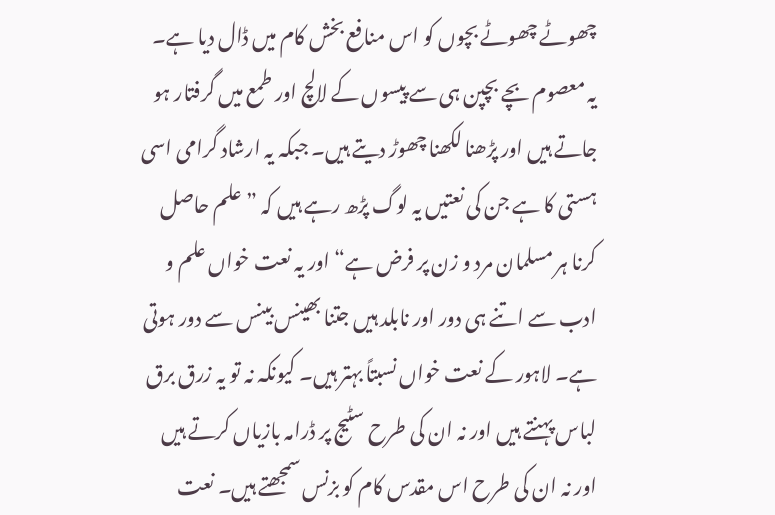چھوٹے چھوٹے بچوں کو اس منافع بخش کام میں ڈال دیا ہے۔ یہ معصوم بچے بچپن ہی سے پیسوں کے لالچ اور طمع میں گرفتار ہو جاتے ہیں اور پڑھنا لکھنا چھوڑ دیتے ہیں۔ جبکہ یہ ارشاد گرامی اسی ہستی کا ہے جن کی نعتیں یہ لوگ پڑھ رہے ہیں کہ ”علم حاصل کرنا ہر مسلمان مرد و زن پر فرض ہے“ اور یہ نعت خواں علم و ادب سے اتنے ہی دور اور نابلد ہیں جتنا بھینس بینس سے دور ہوتی ہے۔ لاہور کے نعت خواں نسبتاً بہتر ہیں۔ کیونکہ نہ تو یہ زرق برق لباس پہنتے ہیں اور نہ ان کی طرح سٹیج پر ڈرامہ بازیاں کرتے ہیں اور نہ ان کی طرح اس مقدس کام کو بزنس سمجھتے ہیں۔ نعت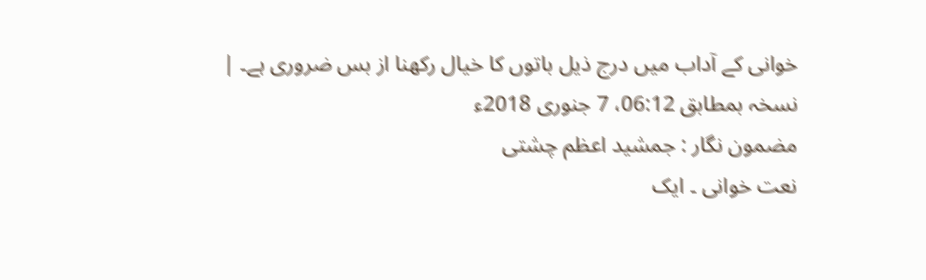خوانی کے آداب میں درج ذیل باتوں کا خیال رکھنا از بس ضروری ہے۔ |
نسخہ بمطابق 06:12، 7 جنوری 2018ء
مضمون نگار : جمشید اعظم چشتی
نعت خوانی ۔ ایک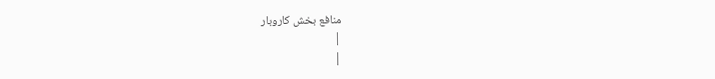منافع بخش کاروبار
|
|